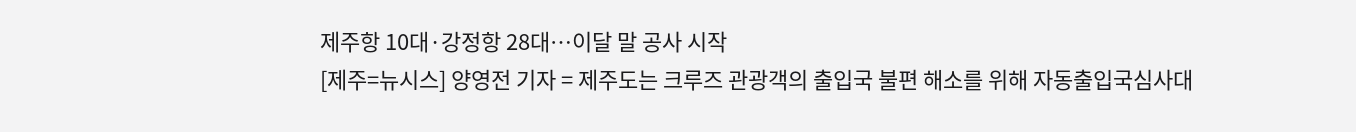제주항 10대·강정항 28대…이달 말 공사 시작
[제주=뉴시스] 양영전 기자 = 제주도는 크루즈 관광객의 출입국 불편 해소를 위해 자동출입국심사대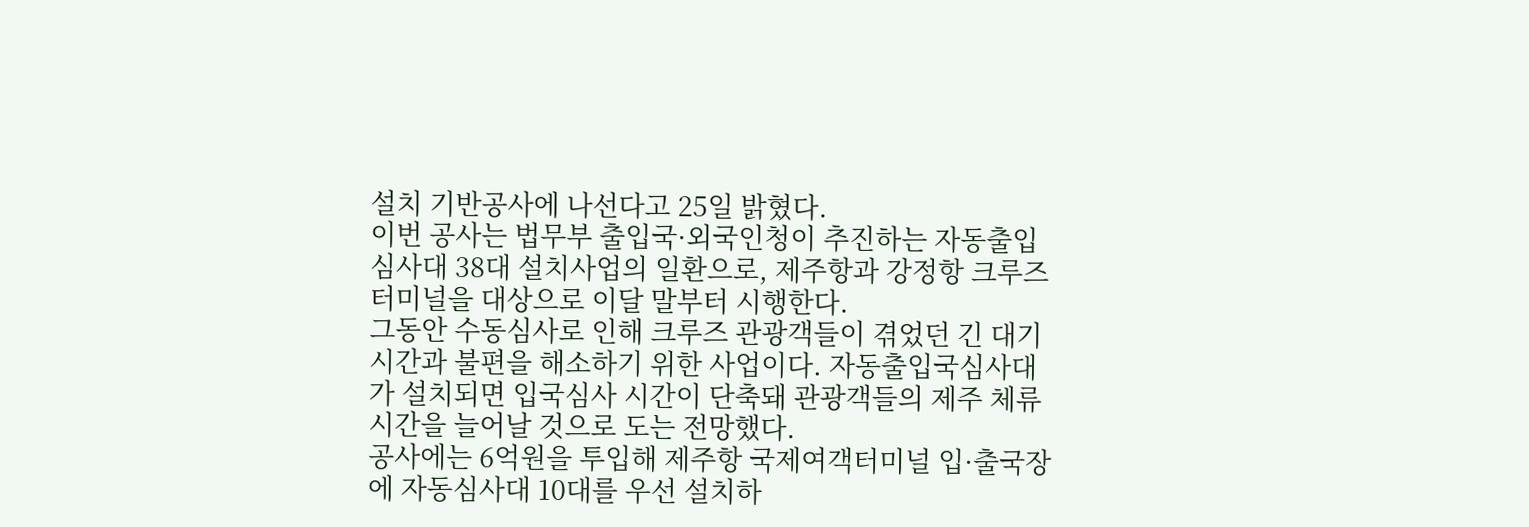설치 기반공사에 나선다고 25일 밝혔다.
이번 공사는 법무부 출입국·외국인청이 추진하는 자동출입심사대 38대 설치사업의 일환으로, 제주항과 강정항 크루즈 터미널을 대상으로 이달 말부터 시행한다.
그동안 수동심사로 인해 크루즈 관광객들이 겪었던 긴 대기시간과 불편을 해소하기 위한 사업이다. 자동출입국심사대가 설치되면 입국심사 시간이 단축돼 관광객들의 제주 체류시간을 늘어날 것으로 도는 전망했다.
공사에는 6억원을 투입해 제주항 국제여객터미널 입·출국장에 자동심사대 10대를 우선 설치하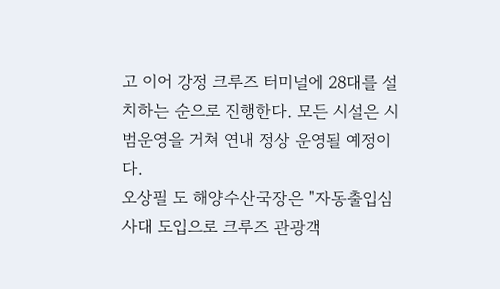고 이어 강정 크루즈 터미널에 28대를 설치하는 순으로 진행한다. 모든 시설은 시범운영을 거쳐 연내 정상 운영될 예정이다.
오상필 도 해양수산국장은 "자동출입심사대 도입으로 크루즈 관광객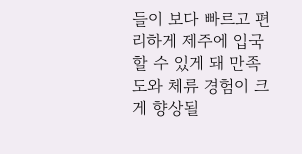들이 보다 빠르고 편리하게 제주에 입국할 수 있게 돼 만족도와 체류 경험이 크게 향상될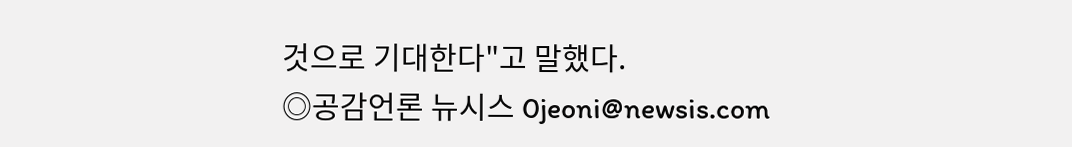것으로 기대한다"고 말했다.
◎공감언론 뉴시스 0jeoni@newsis.com